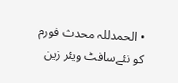• الحمدللہ محدث فورم کو نئےسافٹ ویئر زین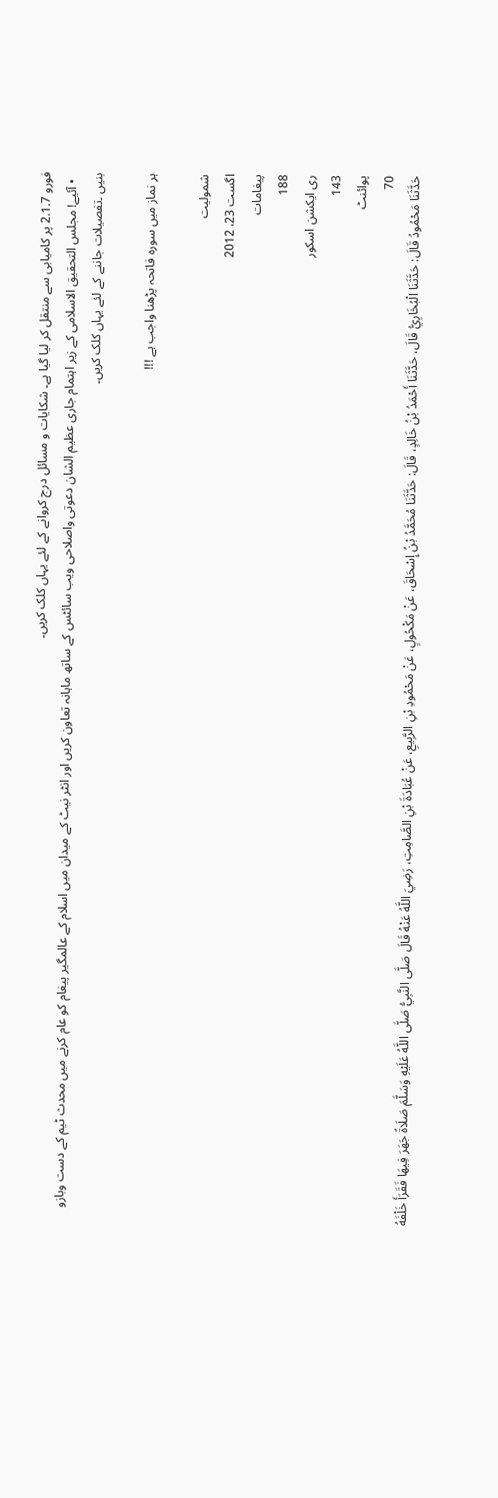فورو 2.1.7 پر کامیابی سے منتقل کر لیا گیا ہے۔ شکایات و مسائل درج کروانے کے لئے یہاں کلک کریں۔
  • آئیے! مجلس التحقیق الاسلامی کے زیر اہتمام جاری عظیم الشان دعوتی واصلاحی ویب سائٹس کے ساتھ ماہانہ تعاون کریں اور انٹر نیٹ کے میدان میں اسلام کے عالمگیر پیغام کو عام کرنے میں محدث ٹیم کے دست وبازو بنیں ۔تفصیلات جاننے کے لئے یہاں کلک کریں۔

ہر نماز میں سورہ فاتحہ پڑھنا واجب ہے !!!

شمولیت
اگست 23، 2012
پیغامات
188
ری ایکشن اسکور
143
پوائنٹ
70
حَدَّثَنَا مَحْمُودُ قَالَ: حَدَّثَنَا الْبُخَارِيُّ قَالَ، حَدَّثَنَا أَحْمَدُ بْنُ خَالِدٍ، قَالَ: حَدَّثَنَا مُحَمَّدُ بْنُ إِسْحَاقَ، عَنْ مَكْحُولٍ، عَنْ مَحْمُودِ بْنِ الرَّبِيعِ، عَنْ عُبَادَةَ بْنِ الصَّامِتِ، رَضِيَ اللَّهُ عَنْهُ قَالَ صَلَّى النَّبِيُّ صَلَّى اللَّهُ عَلَيْهِ وَسَلَّمَ صَلَاةً جَهَرَ فِيهَا فَقَرَأَ خَلْفَهُ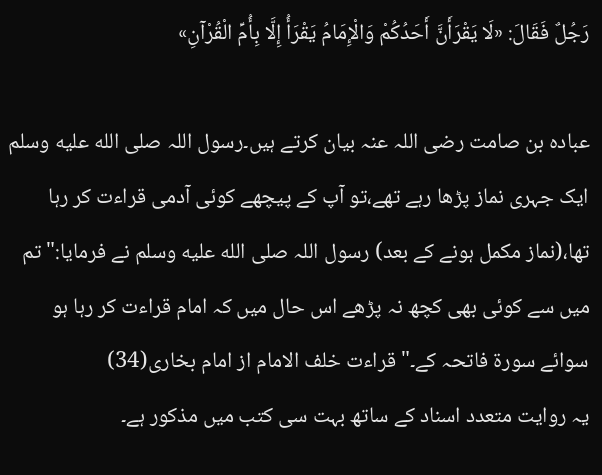رَجُلٌ فَقَالَ: «لَا يَقْرَأَنَّ أَحَدُكُمْ وَالْإِمَامُ يَقْرَأُ إِلَّا بِأُمِّ الْقُرْآنِ»

عبادہ بن صامت رضی اللہ عنہ بیان کرتے ہیں۔رسول اللہ صلى الله عليه وسلم ایک جہری نماز پڑھا رہے تھے،تو آپ کے پیچھے کوئی آدمی قراءت کر رہا تھا،(نماز مکمل ہونے کے بعد) رسول اللہ صلى الله عليه وسلم نے فرمایا:"تم میں سے کوئی بھی کچھ نہ پڑھے اس حال میں کہ امام قراءت کر رہا ہو
سوائے سورۃ فاتحہ کے۔" قراءت خلف الامام از امام بخاری(34)
یہ روایت متعدد اسناد کے ساتھ بہت سی کتب میں مذکور ہے۔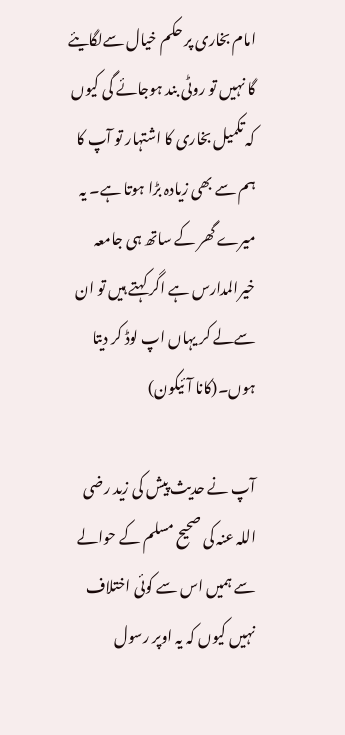امام بخاری پر حکم خیال سےلگایئے گا نہیں تو روٹی بند ہوجائے گی کیوں کہ تکمیل بخاری کا اشتہار تو آپ کا ہم سے بھی زیادہ بڑا ہوتا ہے۔ یہ میرے گھر کے ساتھ ہی جامعہ خیرالمدارس ہے اگر کہتے ہیں تو ان سےلے کر یہاں اپ لوڈ کر دیتا ہوں۔(کانا آئیکون)

آپ نے حدیث پیش کی زید رضی اللہ عنہ کی صحیح مسلم کے حوالے سے ہمیں اس سے کوئی اختلاف نہیں کیوں کہ یہ اوپر رسول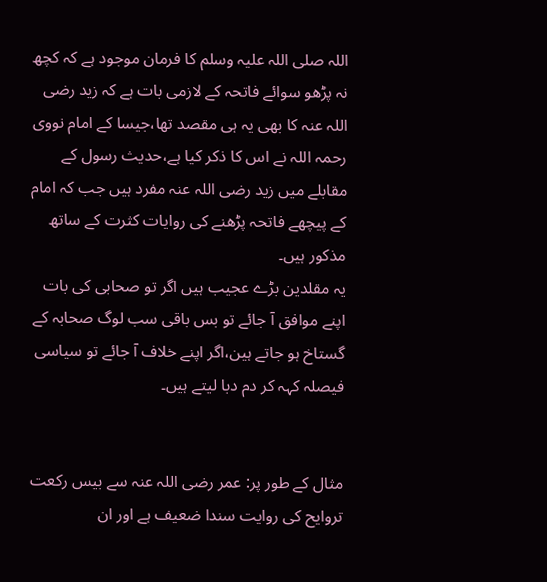اللہ صلی اللہ علیہ وسلم کا فرمان موجود ہے کہ کچھ نہ پڑھو سوائے فاتحہ کے لازمی بات ہے کہ زید رضی اللہ عنہ کا بھی یہ ہی مقصد تھا،جیسا کے امام نووی رحمہ اللہ نے اس کا ذکر کیا ہے،حدیث رسول کے مقابلے میں زید رضی اللہ عنہ مفرد ہیں جب کہ امام کے پیچھے فاتحہ پڑھنے کی روایات کثرت کے ساتھ مذکور ہیں۔
یہ مقلدین بڑے عجیب ہیں اگر تو صحابی کی بات اپنے موافق آ جائے تو بس باقی سب لوگ صحابہ کے گستاخ ہو جاتے ہین،اگر اپنے خلاف آ جائے تو سیاسی فیصلہ کہہ کر دم دبا لیتے ہیں۔


مثال کے طور پر: عمر رضی اللہ عنہ سے بیس رکعت تروایح کی روایت سندا ضعیف ہے اور ان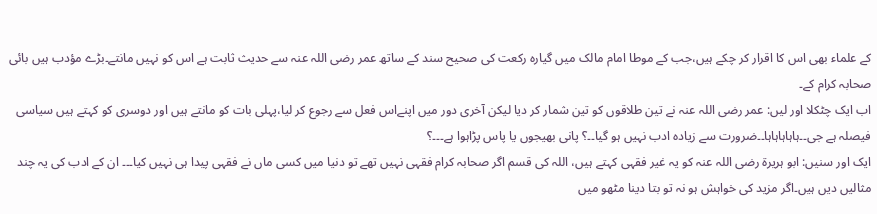کے علماء بھی اس کا اقرار کر چکے ہیں،جب کے موطا امام مالک میں گیارہ رکعت کی صحیح سند کے ساتھ عمر رضی اللہ عنہ سے حدیث ثابت ہے اس کو نہیں مانتے۔بڑے مؤدب ہیں بائی صحابہ کرام کے۔
اب ایک چٹکلا اور لیں: عمر رضی اللہ عنہ نے تین طلاقوں کو تین شمار کر دیا لیکن آخری دور میں اپنےاس فعل سے رجوع کر لیا،پہلی بات کو مانتے ہیں اور دوسری کو کہتے ہیں سیاسی فیصلہ ہے جی۔۔ہاہاہاہاہا۔۔ضرورت سے زیادہ ادب نہیں ہو گیا۔۔؟ پانی بھیجوں یا پاس پڑاہوا ہے۔۔۔؟
ایک اور سنیں: ابو ہریرۃ رضی اللہ عنہ کو یہ غیر فقہی کہتے ہیں، اللہ کی قسم اگر صحابہ کرام فقہی نہیں تھے تو دنیا میں کسی ماں نے فقہی پیدا ہی نہیں کیا۔۔۔ ان کے ادب کی یہ چند مثالیں دیں ہیں۔اگر مزید کی خواہش ہو نہ تو بتا دینا مٹھو میں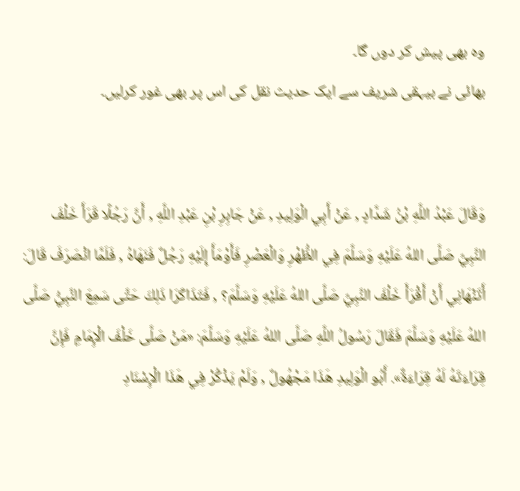وہ بھی پیش کر دوں گا۔
بھائی نے بیہقی شریف سے ایک حدیث نقل کی اس پر بھی غور کرلیں۔


وَقَالَ عَبْدُ اللَّهِ بْنُ شَدَّادٍ , عَنْ أَبِي الْوَلِيدِ , عَنْ جَابِرِ بْنِ عَبْدِ اللَّهِ , أَنَّ رَجُلًا قَرَأَ خَلْفَ النَّبِيِّ صَلَّى اللهُ عَلَيْهِ وَسَلَّمَ فِي الظُّهْرِ وَالْعَصْرِ فَأَوْمَأَ إِلَيْهِ رَجُلٌ فَنَهَاهُ , فَلَمَّا انْصَرَفَ قَالَ: أَتَنْهَانِي أَنْ أَقْرَأَ خَلْفَ النَّبِيِّ صَلَّى اللهُ عَلَيْهِ وَسَلَّمَ؟ , فَتَذَاكَرَا ذَلِكَ حَتَّى سَمِعَ النَّبِيُّ صَلَّى اللهُ عَلَيْهِ وَسَلَّمَ فَقَالَ رَسُولُ اللَّهِ صَلَّى اللهُ عَلَيْهِ وَسَلَّمَ: «مَنْ صَلَّى خَلْفَ الْإِمَامِ فَإِنَّ قِرَاءَتَهُ لَهُ قِرَاءَةٌ». أَبُو الْوَلِيدِ هَذَا مَجْهُولٌ , وَلَمْ يَذْكُرْ فِي هَذَا الْإِسْنَادِ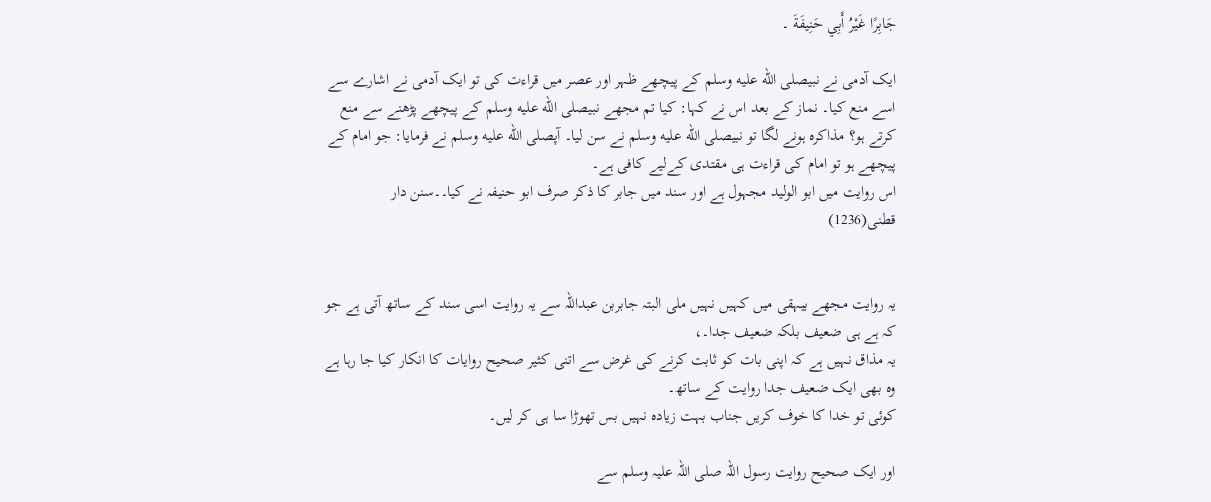جَابِرًا غَيْرُ أَبِي حَنِيفَةَ ۔

ایک آدمی نے نبیصلى الله عليه وسلم کے پیچھے ظہر اور عصر میں قراءت کی تو ایک آدمی نے اشارے سے اسے منع کیا۔ نماز کے بعد اس نے کہا: کیا تم مجھے نبیصلى الله عليه وسلم کے پیچھے پڑھنے سے منع کرتے ہو؟ مذاکرہ ہونے لگا تو نبیصلى الله عليه وسلم نے سن لیا۔ آپصلى الله عليه وسلم نے فرمایا: جو امام کے پیچھے ہو تو امام کی قراءت ہی مقتدی کےلیے کافی ہے۔
اس روایت میں ابو الولید مجہول ہے اور سند میں جابر کا ذکر صرف ابو حنیفہ نے کیا۔۔سنن دار قطنی(1236)


یہ روایت مجھے بیہقی میں کہیں نہیں ملی البتہ جابربن عبداللہ سے یہ روایت اسی سند کے ساتھ آتی ہے جو کہ ہے ہی ضعیف بلکہ ضعیف جدا۔،
یہ مذاق نہیں ہے کہ اپنی بات کو ثابت کرنے کی غرض سے اتنی کثیر صحیح روایات کا انکار کیا جا رہا ہے وہ بھی ایک ضعیف جدا روایت کے ساتھ۔
کوئی تو خدا کا خوف کریں جناب بہت زیادہ نہیں بس تھوڑا سا ہی کر لیں۔

اور ایک صحیح روایت رسول اللہ صلی اللہ علیہ وسلم سے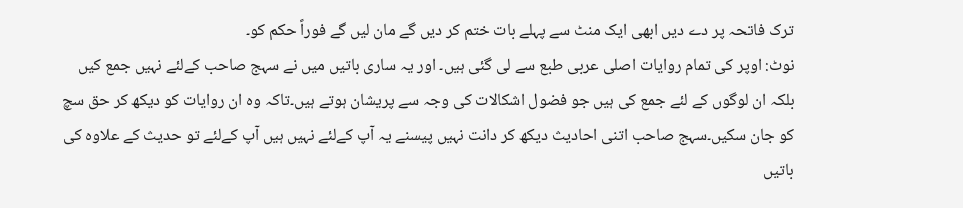ترک فاتحہ پر دے دیں ابھی ایک منٹ سے پہلے بات ختم کر دیں گے مان لیں گے فوراً حکم کو۔
نوٹ: اوپر کی تمام روایات اصلی عربی طبع سے لی گئی ہیں۔ اور یہ ساری باتیں میں نے سہج صاحب کےلئے نہیں جمع کیں بلکہ ان لوگوں کے لئے جمع کی ہیں جو فضول اشکالات کی وجہ سے پریشان ہوتے ہیں۔تاکہ وہ ان روایات کو دیکھ کر حق سچ کو جان سکیں۔سہج صاحب اتنی احادیث دیکھ کر دانت نہیں پیسنے یہ آپ کےلئے نہیں ہیں آپ کےلئے تو حدیث کے علاوہ کی باتیں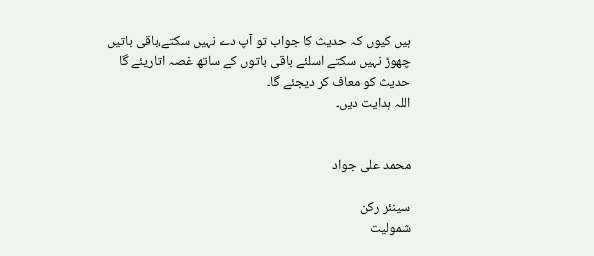ہیں کیوں کہ حدیث کا جواب تو آپ دے نہیں سکتے،باقی باتیں چھوڑ نہیں سکتے اسلئے باقی باتوں کے ساتھ غصہ اتاریئے گا حدیث کو معاف کر دیجئے گا۔
اللہ ہدایت دیں۔


محمد علی جواد

سینئر رکن
شمولیت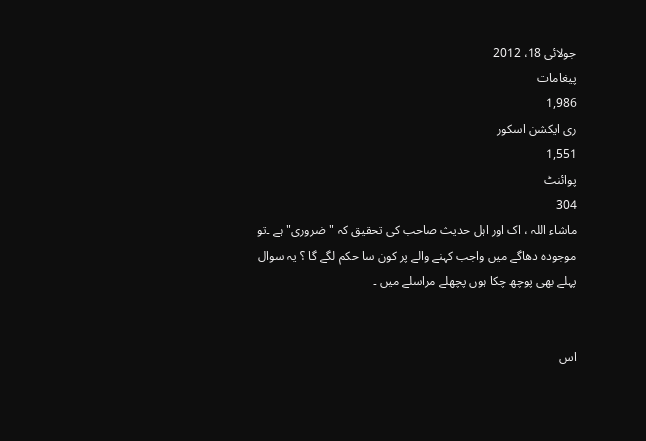جولائی 18، 2012
پیغامات
1,986
ری ایکشن اسکور
1,551
پوائنٹ
304
ماشاء اللہ ، اک اور اہل حدیث صاحب کی تحقیق کہ "ضروری" ہے ۔تو موجودہ دھاگے میں واجب کہنے والے پر کون سا حکم لگے گا ؟ یہ سوال پہلے بھی پوچھ چکا ہوں پچھلے مراسلے میں ۔


اس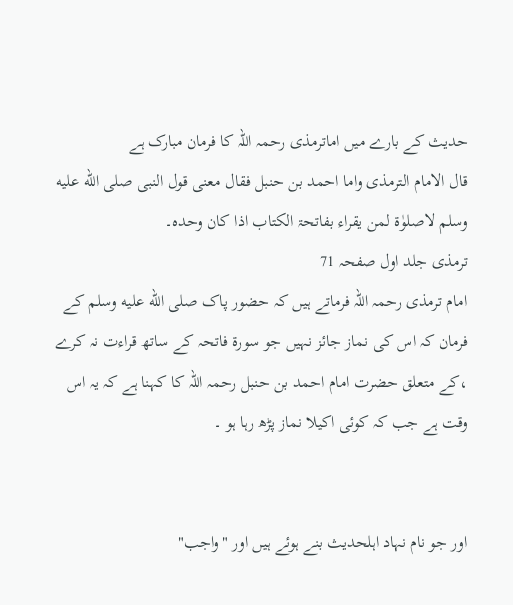حدیث کے بارے میں اماترمذی رحمہ اللہ کا فرمان مبارک ہے
قال الامام الترمذی واما احمد بن حنبل فقال معنی قول النبی صلى الله عليه وسلم لاصلوٰۃ لمن یقراء بفاتحۃ الکتاب اذا کان وحدہ۔
ترمذی جلد اول صفحہ 71
امام ترمذی رحمہ اللہ فرماتے ہیں کہ حضور پاک صلى الله عليه وسلم کے فرمان کہ اس کی نماز جائز نہیں جو سورۃ فاتحہ کے ساتھ قراءت نہ کرے ،کے متعلق حضرت امام احمد بن حنبل رحمہ اللہ کا کہنا ہے کہ یہ اس وقت ہے جب کہ کوئی اکیلا نماز پڑھ رہا ہو ۔


اور جو نام نہاد اہلحدیث بنے ہوئے ہیں اور "واجب"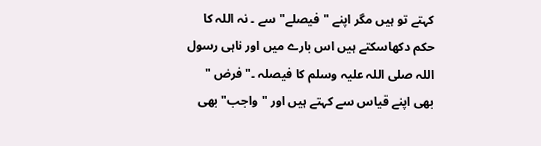کہتے تو ہیں مگر اپنے "فیصلے" سے ۔ نہ اللہ کا حکم دکھاسکتے ہیں اس بارے میں اور ناہی رسول اللہ صلی اللہ علیہ وسلم کا فیصلہ ۔"فرض " بھی اپنے قیاس سے کہتے ہیں اور "واجب" بھی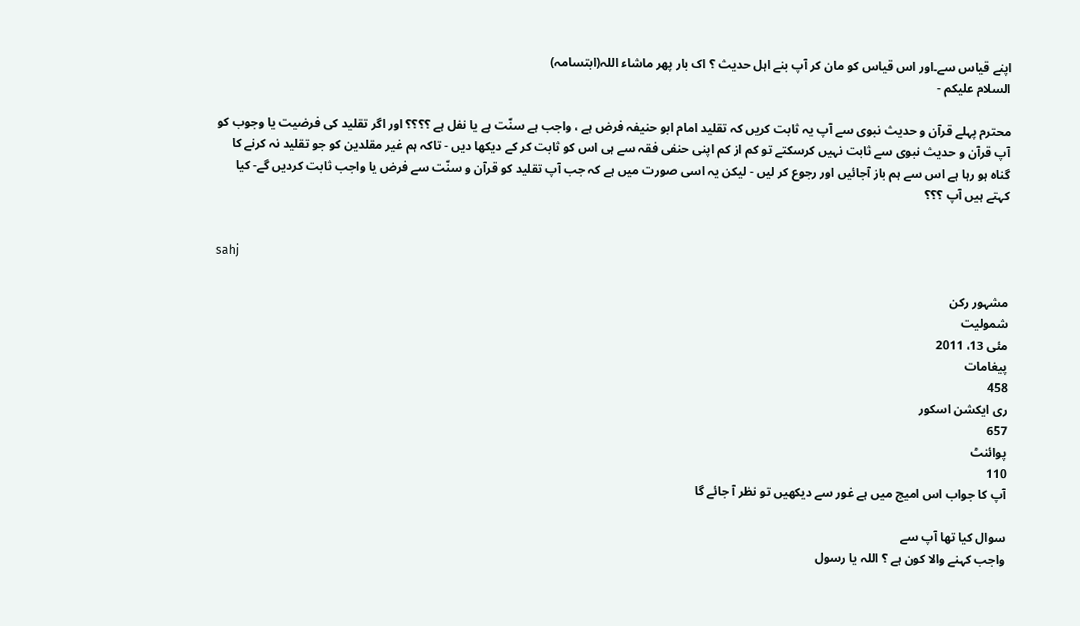اپنے قیاس سے۔اور اس قیاس کو مان کر آپ بنے اہل حدیث ؟ اک بار پھر ماشاء اللہ(ابتسامہ)
السلام علیکم -

محترم پہلے قرآن و حدیث نبوی سے آپ یہ ثابت کریں کہ تقلید امام ابو حنیفہ فرض ہے ، واجب ہے سنّت ہے یا نفل ہے ؟؟؟؟ اور اگر تقلید کی فرضیت یا وجوب کو آپ قرآن و حدیث نبوی سے ثابت نہیں کرسکتے تو کم از کم اپنی حنفی فقہ سے ہی اس کو ثابت کر کے دیکھا دیں - تاکہ ہم غیر مقلدین کو جو تقلید نہ کرنے کا گناہ ہو رہا ہے اس سے ہم باز آجائیں اور رجوع کر لیں - لیکن یہ اسی صورت میں ہے کہ جب آپ تقلید کو قرآن و سنّت سے فرض یا واجب ثابت کردیں گے- کیا کہتے ہیں آپ ؟؟؟


sahj

مشہور رکن
شمولیت
مئی 13، 2011
پیغامات
458
ری ایکشن اسکور
657
پوائنٹ
110
آپ کا جواب اس امیج میں ہے غور سے دیکھیں تو نظر آ جائے گا

سوال کیا تھا آپ سے
واجب کہنے والا کون ہے ؟ اللہ یا رسول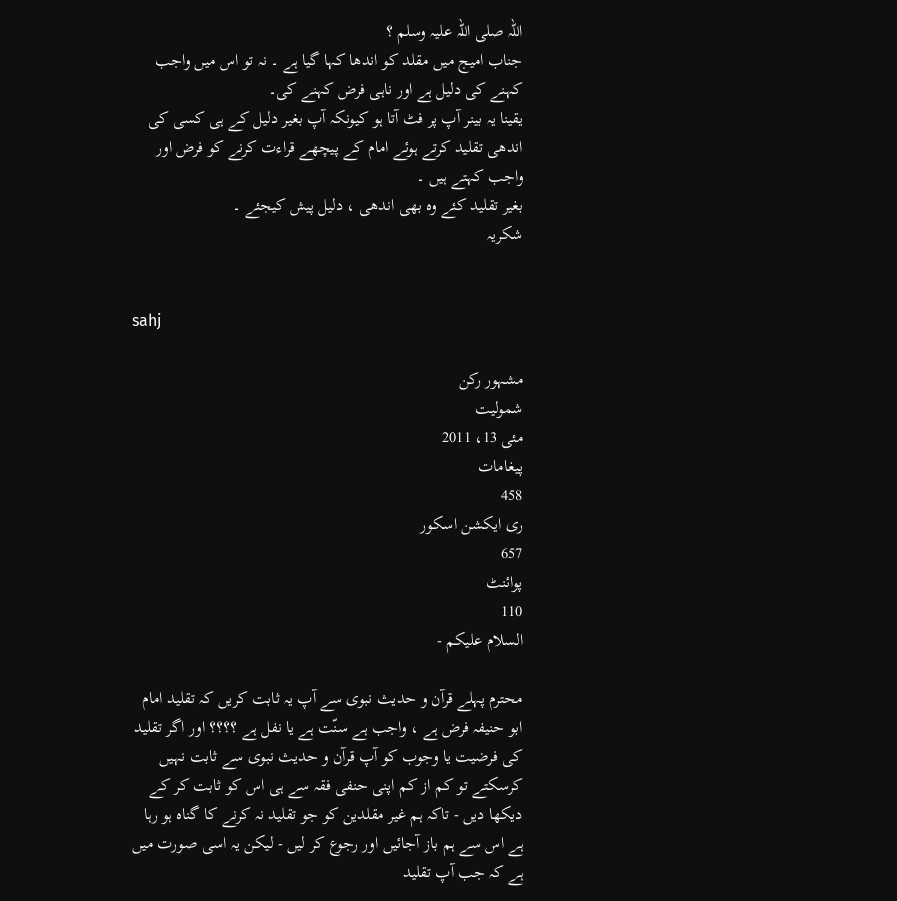اللہ صلی اللہ علیہ وسلم ؟
جناب امیج میں مقلد کو اندھا کہا گیا ہے ۔ نہ تو اس میں واجب کہنے کی دلیل ہے اور ناہی فرض کہنے کی۔
یقینا یہ بینر آپ پر فٹ آتا ہو کیونکہ آپ بغیر دلیل کے ہی کسی کی اندھی تقلید کرتے ہوئے امام کے پیچھے قراءت کرنے کو فرض اور واجب کہتے ہیں ۔
بغیر تقلید کئے وہ بھی اندھی ، دلیل پیش کیجئے ۔
شکریہ


sahj

مشہور رکن
شمولیت
مئی 13، 2011
پیغامات
458
ری ایکشن اسکور
657
پوائنٹ
110
السلام علیکم -

محترم پہلے قرآن و حدیث نبوی سے آپ یہ ثابت کریں کہ تقلید امام ابو حنیفہ فرض ہے ، واجب ہے سنّت ہے یا نفل ہے ؟؟؟؟ اور اگر تقلید کی فرضیت یا وجوب کو آپ قرآن و حدیث نبوی سے ثابت نہیں کرسکتے تو کم از کم اپنی حنفی فقہ سے ہی اس کو ثابت کر کے دیکھا دیں - تاکہ ہم غیر مقلدین کو جو تقلید نہ کرنے کا گناہ ہو رہا ہے اس سے ہم باز آجائیں اور رجوع کر لیں - لیکن یہ اسی صورت میں ہے کہ جب آپ تقلید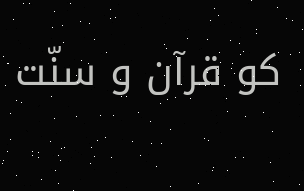کو قرآن و سنّت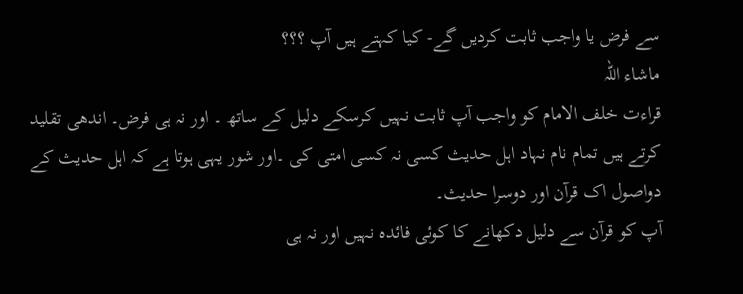سے فرض یا واجب ثابت کردیں گے- کیا کہتے ہیں آپ ؟؟؟
ماشاء اللہ
قراءت خلف الامام کو واجب آپ ثابت نہیں کرسکے دلیل کے ساتھ ۔ اور نہ ہی فرض۔ اندھی تقلید کرتے ہیں تمام نام نہاد اہل حدیث کسی نہ کسی امتی کی ۔اور شور یہی ہوتا ہے کہ اہل حدیث کے دواصول اک قرآن اور دوسرا حدیث۔
آپ کو قرآن سے دلیل دکھانے کا کوئی فائدہ نہیں اور نہ ہی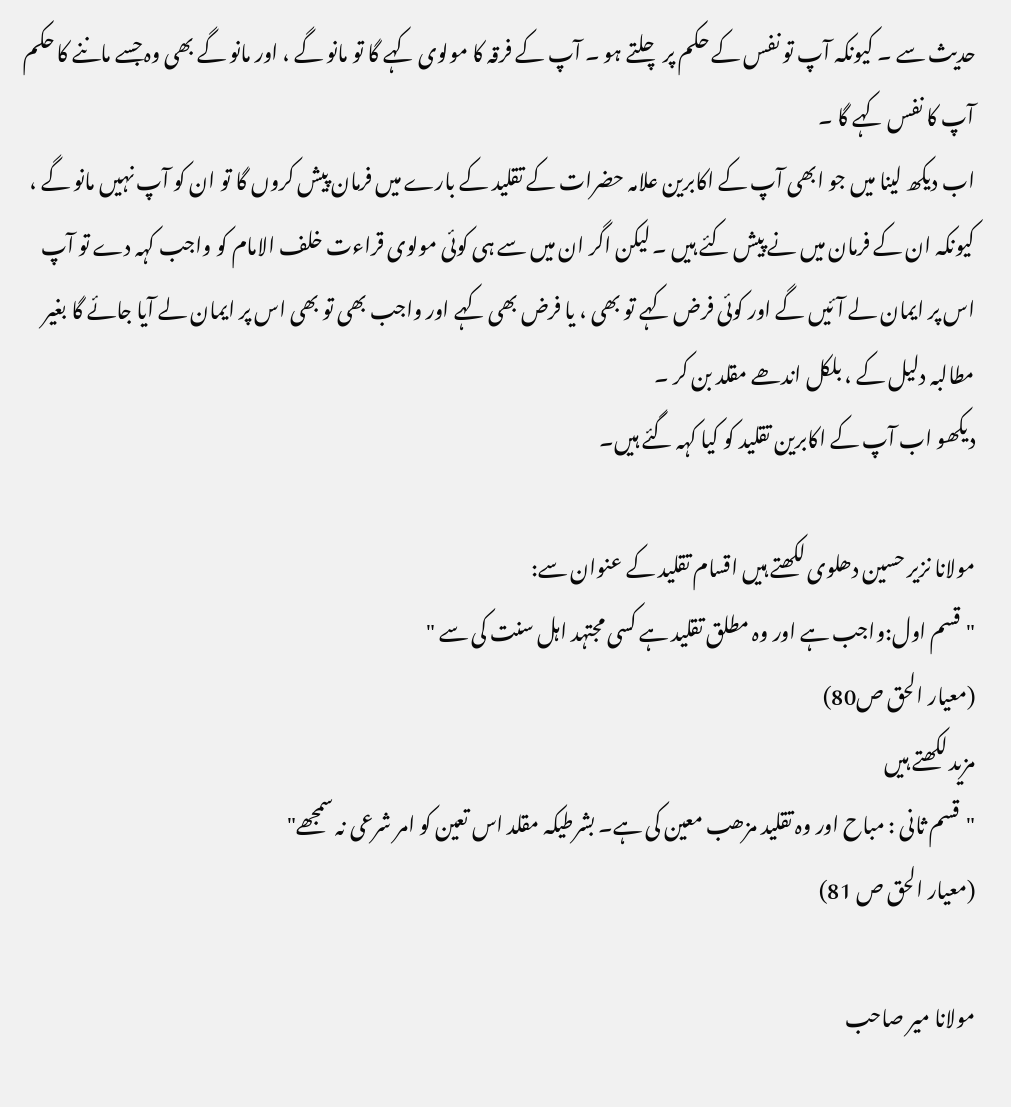حدیث سے ۔ کیونکہ آپ تو نفس کے حکم پر چلتے ہو ۔ آپ کے فرقہ کا مولوی کہے گا تو مانو گے ، اور مانو گے بھی وہ جسے ماننے کا حکم آپ کا نفس کہے گا ۔
اب دیکھ لینا میں جو ابھی آپ کے اکابرین علامہ حضرات کے تقلید کے بارے میں فرمان پیش کروں گا تو ان کو آپ نہیں مانو گے ، کیونکہ ان کے فرمان میں نے پیش کئے ہیں ۔ لیکن اگر ان میں سے ہی کوئی مولوی قراءت خلف الامام کو واجب کہہ دے تو آپ اس پر ایمان لے آئیں گے اور کوئی فرض کہے تو بھی ، یا فرض بھی کہے اور واجب بھی تو بھی اس پر ایمان لے آیا جائے گا بغیر مطالبہ دلیل کے ، بلکل اندھے مقلد بن کر ۔
دیکھو اب آپ کے اکابرین تقلید کو کیا کہہ گئے ہیں۔

مولانا نزیر حسین دھلوی لکھتے ہیں اقسام تقلید کے عنوان سے:
"قسم اول:واجب ہے اور وہ مطلق تقلید ہے کسی مجتہد اہل سنت کی سے "
(معیار الحق ص80)
مزید لکھتے ہیں
"قسم ثانی : مباح اور وہ تقلید مزھب معین کی ہے۔ بشرطیکہ مقلد اس تعین کو امر شرعی نہ سمجھے"
(معیار الحق ص 81)

مولانا میر صاحب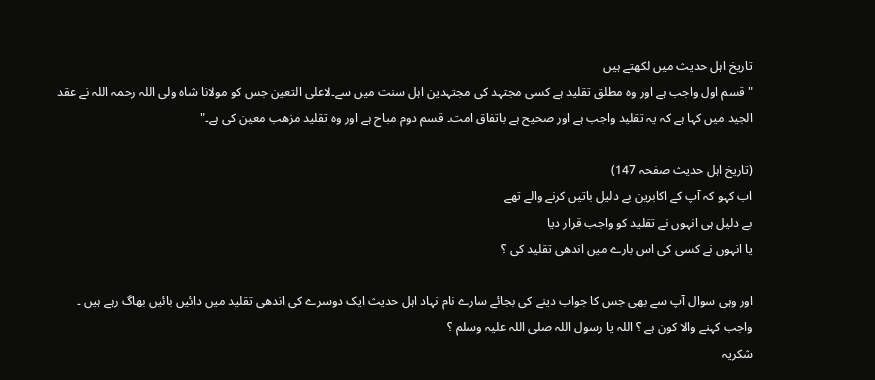تاریخ اہل حدیث میں لکھتے ہیں
" قسم اول واجب ہے اور وہ مطلق تقلید ہے کسی مجتہد کی مجتہدین اہل سنت میں سے۔لاعلی التعین جس کو مولانا شاہ ولی اللہ رحمہ اللہ نے عقد الجید میں کہا ہے کہ یہ تقلید واجب ہے اور صحیح ہے باتفاق امت۔ قسم دوم مباح ہے اور وہ تقلید مزھب معین کی ہے۔"

(تاریخ اہل حدیث صفحہ 147)
اب کہو کہ آپ کے اکابرین بے دلیل باتیں کرنے والے تھے
بے دلیل ہی انہوں نے تقلید کو واجب قرار دیا
یا انہوں نے کسی کی اس بارے میں اندھی تقلید کی ؟

اور وہی سوال آپ سے بھی جس کا جواب دینے کی بجائے سارے نام نہاد اہل حدیث ایک دوسرے کی اندھی تقلید میں دائیں بائیں بھاگ رہے ہیں ۔
واجب کہنے والا کون ہے ؟ اللہ یا رسول اللہ صلی اللہ علیہ وسلم ؟
شکریہ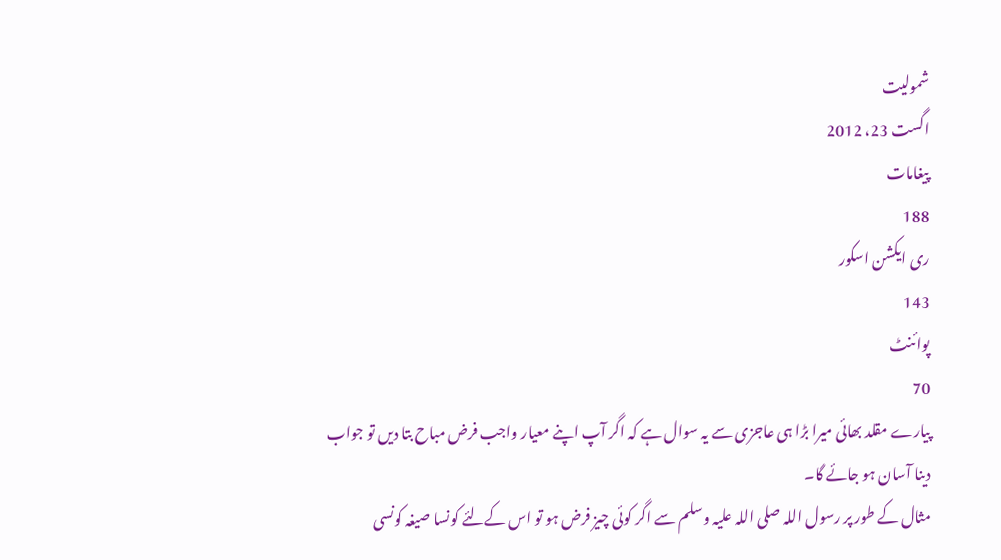شمولیت
اگست 23، 2012
پیغامات
188
ری ایکشن اسکور
143
پوائنٹ
70
پیارے مقلد بھائی میرا بڑا ہی عاجزی سے یہ سوال ہے کہ اگر آپ اپنے معیار واجب فرض مباح بتا دیں تو جواب دینا آسان ہو جائے گا۔
مثال کے طور پر رسول اللہ صلی اللہ علیہ وسلم سے اگر کوئی چیز فرض ہو تو اس کےلئے کونسا صیغہ کونسی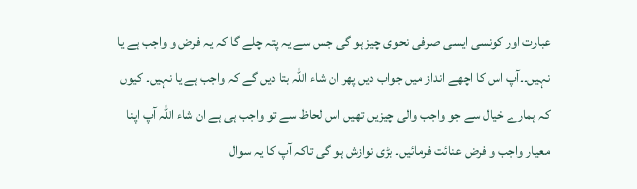عبارت اور کونسی ایسی صرفی نحوی چیز ہو گی جس سے یہ پتہ چلے گا کہ یہ فرض و واجب ہے یا نہیں۔۔آپ اس کا اچھے انداز میں جواب دیں پھر ان شاء اللہ بتا دیں گے کہ واجب ہے یا نہیں۔ کیوں کہ ہمارے خیال سے جو واجب والی چیزیں تھیں اس لحاظ سے تو واجب ہی ہے ان شاء اللہ آپ اپنا معیار واجب و فرض عنائت فرمائیں۔ بڑی نوازش ہو گی تاکہ آپ کا یہ سوال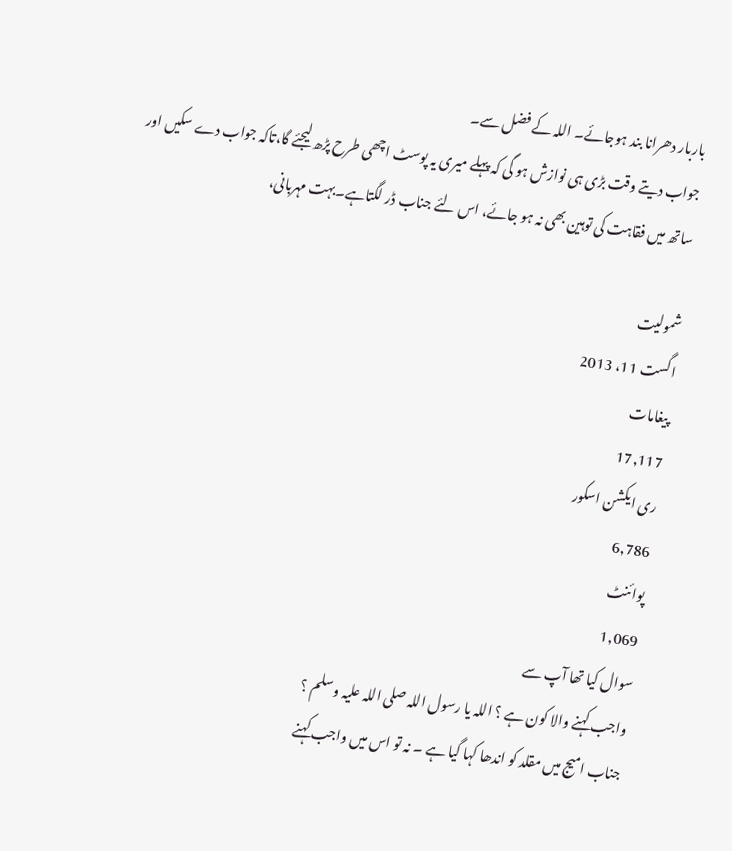باربار دھرانا بند ہوجائے۔ اللہ کے فضل سے۔
جواب دیتے وقت بڑی ہی نوازش ہو گی کہ پہلے میری یہ پوسٹ اچھی طرح پڑھ لیجئے گا،تاکہ جواب دے سکیں اور ساتھ میں فقاہت کی توہین بھی نہ ہو جائے، اس لئے جناب ڈر لگتاہے۔بہت مہربانی،

شمولیت
اگست 11، 2013
پیغامات
17,117
ری ایکشن اسکور
6,786
پوائنٹ
1,069
سوال کیا تھا آپ سے
واجب کہنے والا کون ہے ؟ اللہ یا رسول اللہ صلی اللہ علیہ وسلم ؟
جناب امیج میں مقلد کو اندھا کہا گیا ہے ۔ نہ تو اس میں واجب کہنے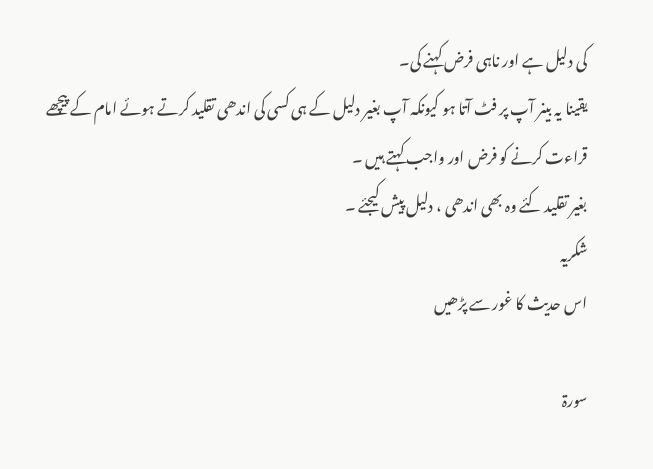کی دلیل ہے اور ناہی فرض کہنے کی۔
یقینا یہ بینر آپ پر فٹ آتا ہو کیونکہ آپ بغیر دلیل کے ہی کسی کی اندھی تقلید کرتے ہوئے امام کے پیچھے قراءت کرنے کو فرض اور واجب کہتے ہیں ۔
بغیر تقلید کئے وہ بھی اندھی ، دلیل پیش کیجئے ۔
شکریہ
اس حدیث کا غور سے پڑھیں

سورۃ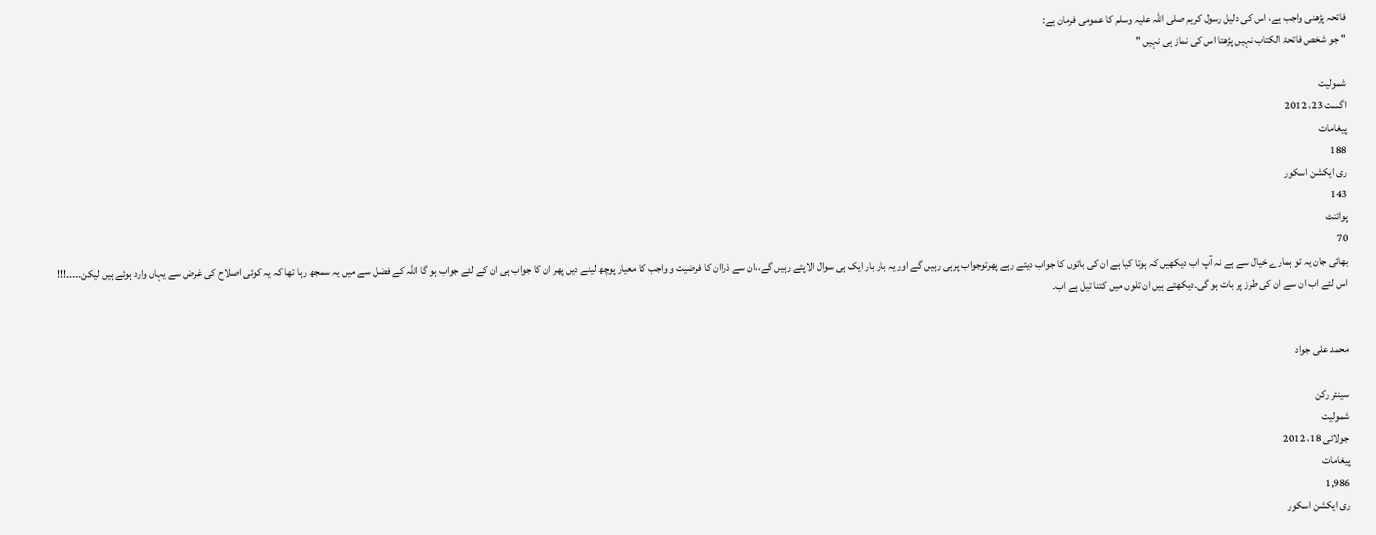فاتحہ پڑھنى واجب ہے، اس كى دليل رسول كريم صلى اللہ عليہ وسلم كا عمومى فرمان ہے:
" جو شخص فاتحۃ الكتاب نہيں پڑھتا اس كى نماز ہى نہيں "

شمولیت
اگست 23، 2012
پیغامات
188
ری ایکشن اسکور
143
پوائنٹ
70
بھائی جان یہ تو ہمارے خیال سے ہے نہ آپ اب دیکھیں کہ ہوتا کیا ہے ان کی باتوں کا جواب دیتے رہے پھرتوجواب پرہی رہیں گے اور یہ بار بار ایک ہی سوال الاپتے رہیں گے،،ان سے ذراان کا فرضیت و واجب کا معیار پوچھ لینے دیں پھر ان کا جواب ہی ان کے لئے جواب ہو گا اللہ کے فضل سے میں یہ سمجھ رہا تھا کہ یہ کوئی اصلاح کی غرض سے یہاں وارد ہوئے ہیں لیکن۔۔۔۔۔!!!
اس لئے اب ان سے ان کی طرز پر بات ہو گی۔دیکھتے ہیں ان تلوں میں کتنا تیل ہے اب۔


محمد علی جواد

سینئر رکن
شمولیت
جولائی 18، 2012
پیغامات
1,986
ری ایکشن اسکور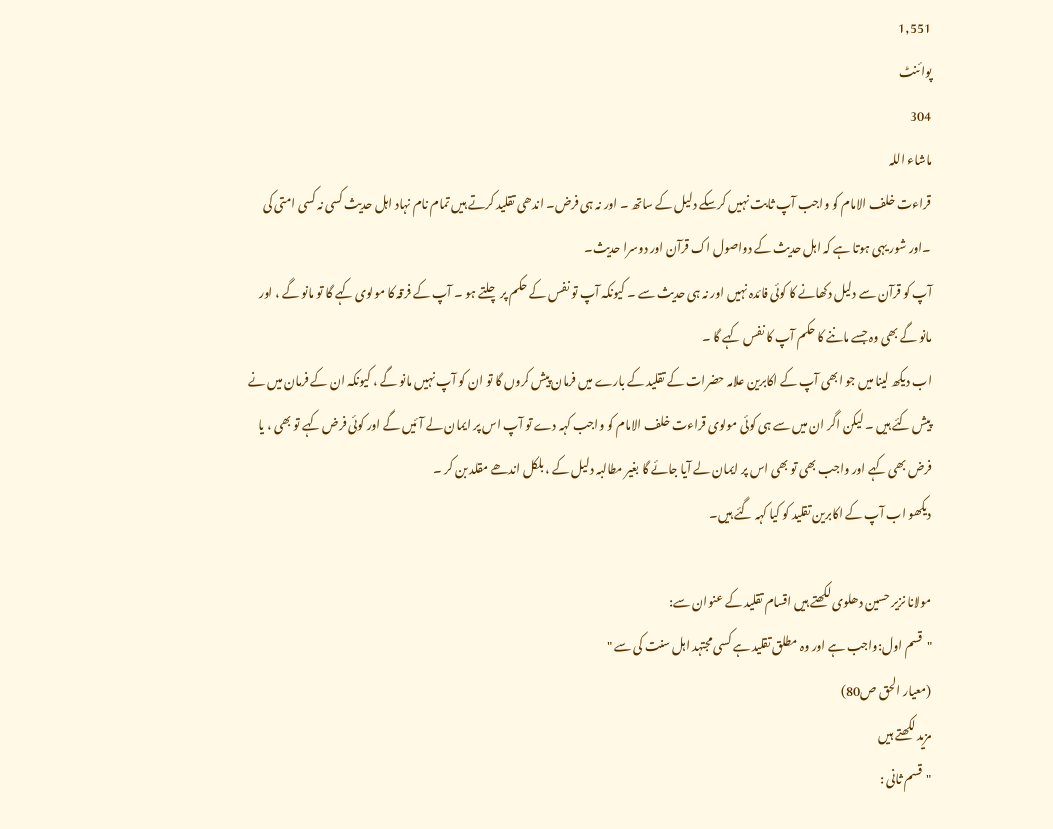1,551
پوائنٹ
304
ماشاء اللہ
قراءت خلف الامام کو واجب آپ ثابت نہیں کرسکے دلیل کے ساتھ ۔ اور نہ ہی فرض۔ اندھی تقلید کرتے ہیں تمام نام نہاد اہل حدیث کسی نہ کسی امتی کی ۔اور شور یہی ہوتا ہے کہ اہل حدیث کے دواصول اک قرآن اور دوسرا حدیث۔
آپ کو قرآن سے دلیل دکھانے کا کوئی فائدہ نہیں اور نہ ہی حدیث سے ۔ کیونکہ آپ تو نفس کے حکم پر چلتے ہو ۔ آپ کے فرقہ کا مولوی کہے گا تو مانو گے ، اور مانو گے بھی وہ جسے ماننے کا حکم آپ کا نفس کہے گا ۔
اب دیکھ لینا میں جو ابھی آپ کے اکابرین علامہ حضرات کے تقلید کے بارے میں فرمان پیش کروں گا تو ان کو آپ نہیں مانو گے ، کیونکہ ان کے فرمان میں نے پیش کئے ہیں ۔ لیکن اگر ان میں سے ہی کوئی مولوی قراءت خلف الامام کو واجب کہہ دے تو آپ اس پر ایمان لے آئیں گے اور کوئی فرض کہے تو بھی ، یا فرض بھی کہے اور واجب بھی تو بھی اس پر ایمان لے آیا جائے گا بغیر مطالبہ دلیل کے ، بلکل اندھے مقلد بن کر ۔
دیکھو اب آپ کے اکابرین تقلید کو کیا کہہ گئے ہیں۔

مولانا نزیر حسین دھلوی لکھتے ہیں اقسام تقلید کے عنوان سے:
"قسم اول:واجب ہے اور وہ مطلق تقلید ہے کسی مجتہد اہل سنت کی سے "
(معیار الحق ص80)
مزید لکھتے ہیں
"قسم ثانی :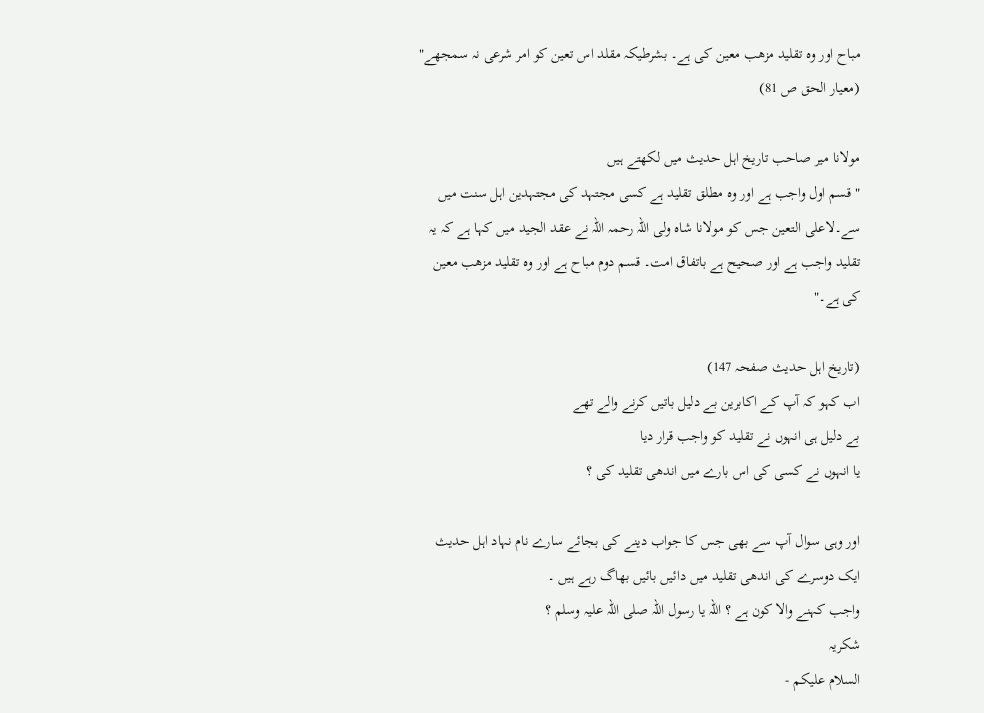مباح اور وہ تقلید مزھب معین کی ہے۔ بشرطیکہ مقلد اس تعین کو امر شرعی نہ سمجھے"
(معیار الحق ص 81)

مولانا میر صاحب تاریخ اہل حدیث میں لکھتے ہیں
" قسم اول واجب ہے اور وہ مطلق تقلید ہے کسی مجتہد کی مجتہدین اہل سنت میں سے۔لاعلی التعین جس کو مولانا شاہ ولی اللہ رحمہ اللہ نے عقد الجید میں کہا ہے کہ یہ تقلید واجب ہے اور صحیح ہے باتفاق امت۔ قسم دوم مباح ہے اور وہ تقلید مزھب معین کی ہے۔"

(تاریخ اہل حدیث صفحہ 147)
اب کہو کہ آپ کے اکابرین بے دلیل باتیں کرنے والے تھے
بے دلیل ہی انہوں نے تقلید کو واجب قرار دیا
یا انہوں نے کسی کی اس بارے میں اندھی تقلید کی ؟

اور وہی سوال آپ سے بھی جس کا جواب دینے کی بجائے سارے نام نہاد اہل حدیث ایک دوسرے کی اندھی تقلید میں دائیں بائیں بھاگ رہے ہیں ۔
واجب کہنے والا کون ہے ؟ اللہ یا رسول اللہ صلی اللہ علیہ وسلم ؟
شکریہ
السلام علیکم -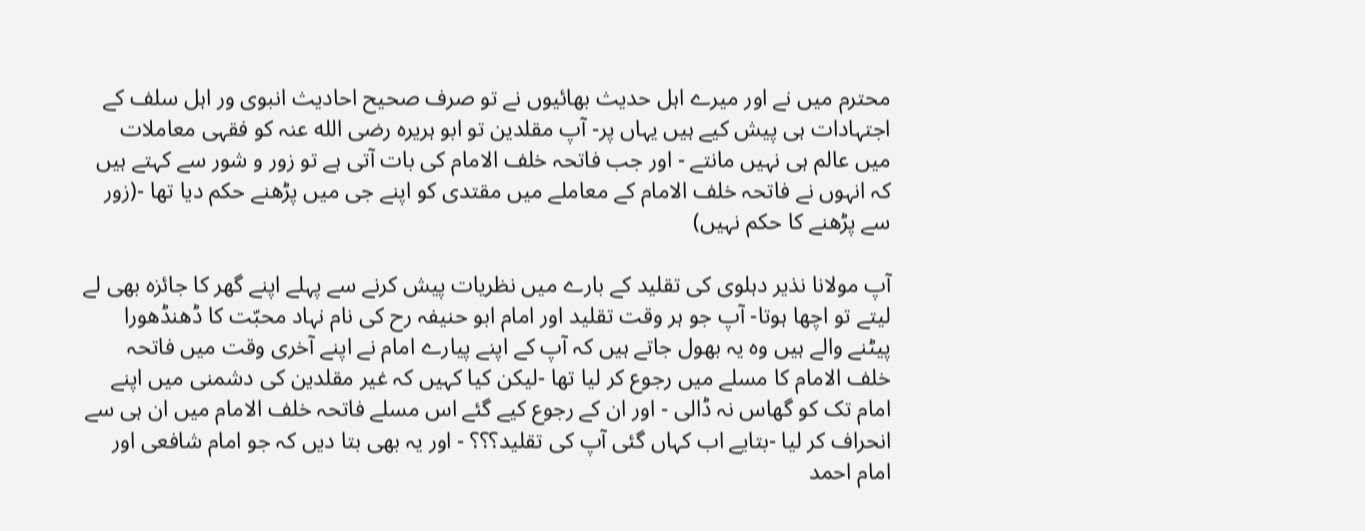محترم میں نے اور میرے اہل حدیث بھائیوں نے تو صرف صحیح احادیث انبوی ور اہل سلف کے اجتہادات ہی پیش کیے ہیں یہاں پر- آپ مقلدین تو ابو ہریرہ رضی الله عنہ کو فقہی معاملات میں عالم ہی نہیں مانتے - اور جب فاتحہ خلف الامام کی بات آتی ہے تو زور و شور سے کہتے ہیں کہ انہوں نے فاتحہ خلف الامام کے معاملے میں مقتدی کو اپنے جی میں پڑھنے حکم دیا تھا -(زور سے پڑھنے کا حکم نہیں)

آپ مولانا نذیر دہلوی کی تقلید کے بارے میں نظریات پیش کرنے سے پہلے اپنے گھر کا جائزہ بھی لے لیتے تو اچھا ہوتا- آپ جو ہر وقت تقلید اور امام ابو حنیفہ رح کی نام نہاد محبّت کا ڈھنڈھورا پیٹنے والے ہیں وہ یہ بھول جاتے ہیں کہ آپ کے اپنے پیارے امام نے اپنے آخری وقت میں فاتحہ خلف الامام کا مسلے میں رجوع کر لیا تھا -لیکن کیا کہیں کہ غیر مقلدین کی دشمنی میں اپنے امام تک کو گھاس نہ ڈالی - اور ان کے رجوع کیے گئے اس مسلے فاتحہ خلف الامام میں ان ہی سے انحراف کر لیا -بتایے اب کہاں گئی آپ کی تقلید؟؟؟ - اور یہ بھی بتا دیں کہ جو امام شافعی اور امام احمد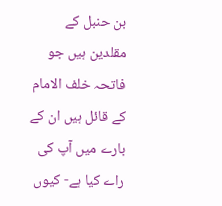بن حنبل کے مقلدین ہیں جو فاتحہ خلف الامام کے قائل ہیں ان کے بارے میں آپ کی راے کیا ہے- کیوں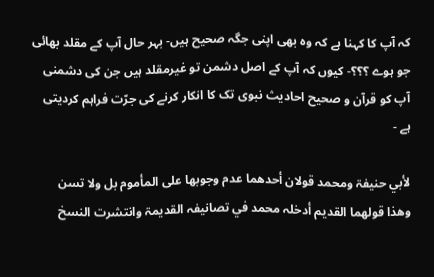کہ آپ کا کہنا ہے کہ وہ بھی اپنی جگہ صحیح ہیں- بہر حال آپ کے مقلد بھائی جو ہوے ؟؟؟- کیوں کہ آپ کے اصل دشمن تو غیرمقلد ہیں جن کی دشمنی آپ کو قرآن و صحیح احادیث نبوی تک کا انکار کرنے کی جرّت فراہم کردیتی ہے -

لأبي حنیفۃ ومحمد قولان أحدھما عدم وجوبھا علی المأموم بل ولا تسن وھذا قولھما القدیم أدخلہ محمد في تصانیفہ القدیمۃ وانتشرت النسخ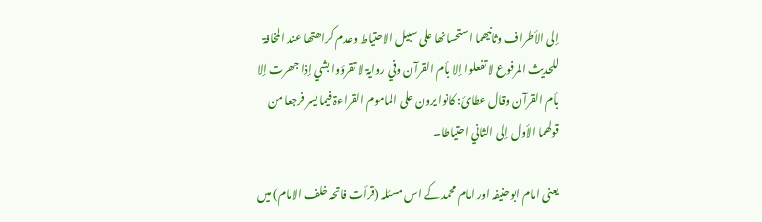إلی الأطراف وثانیھما استحسانھا علی سبیل الاحتیاط وعدم کراھتھا عند المخافۃ للحدیث المرفوع لا تفعلوا إلا بأم القرآن وفي روایۃ لا تقرؤوا بشي إذا جھرت إلا بأم القرآن وقال عطائ: کانوا یرون علی الماموم القراءۃ فیما یسر فرجعا من قولھما الأول إلی الثاني احتیاطا۔

یعنی امام ابوحنیفہ اور امام محمد کے اس مسئلہ (قرأت فاتحہ خلف الامام) میں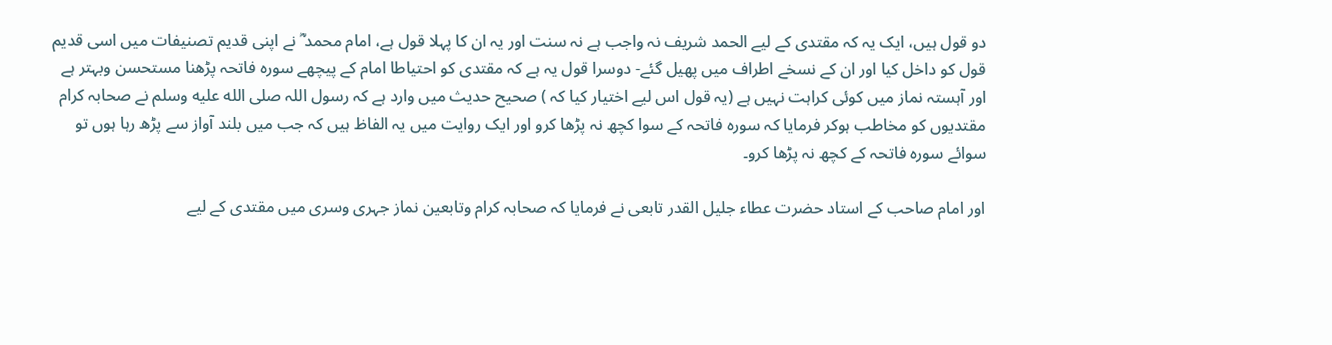دو قول ہیں، ایک یہ کہ مقتدی کے لیے الحمد شریف نہ واجب ہے نہ سنت اور یہ ان کا پہلا قول ہے، امام محمد ؓ نے اپنی قدیم تصنیفات میں اسی قدیم قول کو داخل کیا اور ان کے نسخے اطراف میں پھیل گئے- دوسرا قول یہ ہے کہ مقتدی کو احتیاطا امام کے پیچھے سورہ فاتحہ پڑھنا مستحسن وبہتر ہے اور آہستہ نماز میں کوئی کراہت نہیں ہے (یہ قول اس لیے اختیار کیا کہ ) صحیح حدیث میں وارد ہے کہ رسول اللہ صلى الله عليه وسلم نے صحابہ کرام مقتدیوں کو مخاطب ہوکر فرمایا کہ سورہ فاتحہ کے سوا کچھ نہ پڑھا کرو اور ایک روایت میں یہ الفاظ ہیں کہ جب میں بلند آواز سے پڑھ رہا ہوں تو سوائے سورہ فاتحہ کے کچھ نہ پڑھا کرو۔

اور امام صاحب کے استاد حضرت عطاء جلیل القدر تابعی نے فرمایا کہ صحابہ کرام وتابعین نماز جہری وسری میں مقتدی کے لیے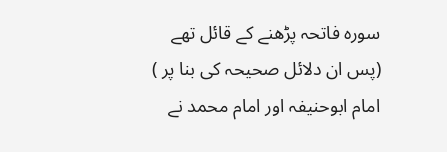سورہ فاتحہ پڑھنے کے قائل تھے (پس ان دلائل صحیحہ کی بنا پر ) امام ابوحنیفہ اور امام محمد نے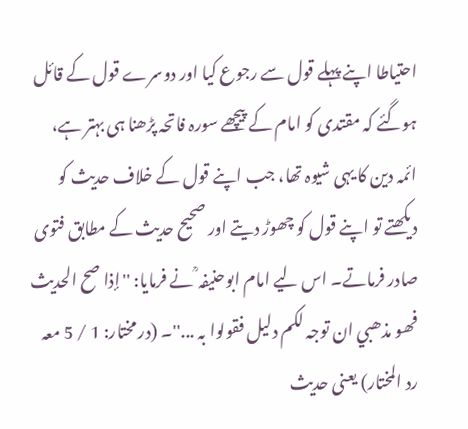احتیاطا اپنے پہلے قول سے رجوع کیا اور دوسرے قول کے قائل ہوگئے کہ مقتدی کو امام کے پیچھے سورہ فاتحہ پڑھنا ہی بہتر ہے، ائمہ دین کا یہی شیوہ تھا، جب اپنے قول کے خلاف حدیث کو دیکھتے تو اپنے قول کو چھوڑ دیتے اور صحیح حدیث کے مطابق فتوی صادر فرماتے۔ اس لیے امام ابوحنیفہ ؒ نے فرمایا: ''إذا صح الحدیث فھو مذھبي ان توجہ لکم دلیل فقولوا بہ ...''۔ (در مختار: 1 / 5 معہ رد المختار) یعنی حدیث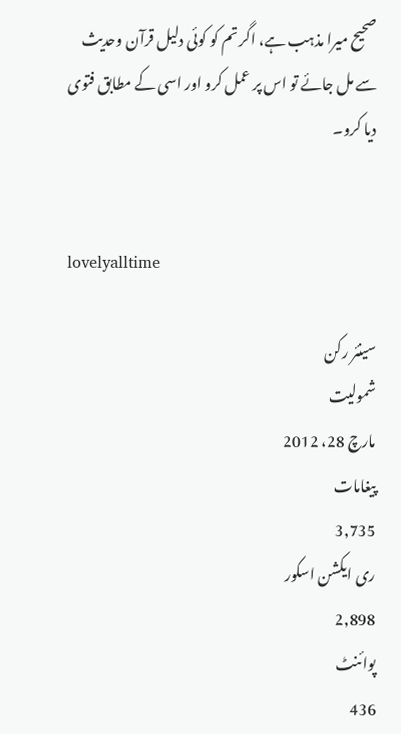صحیح میرا مذہب ہے، اگر تم کو کوئی دلیل قرآن وحدیث سے مل جائے تو اس پر عمل کرو اور اسی کے مطابق فتوی دیا کرو۔


lovelyalltime

سینئر رکن
شمولیت
مارچ 28، 2012
پیغامات
3,735
ری ایکشن اسکور
2,898
پوائنٹ
436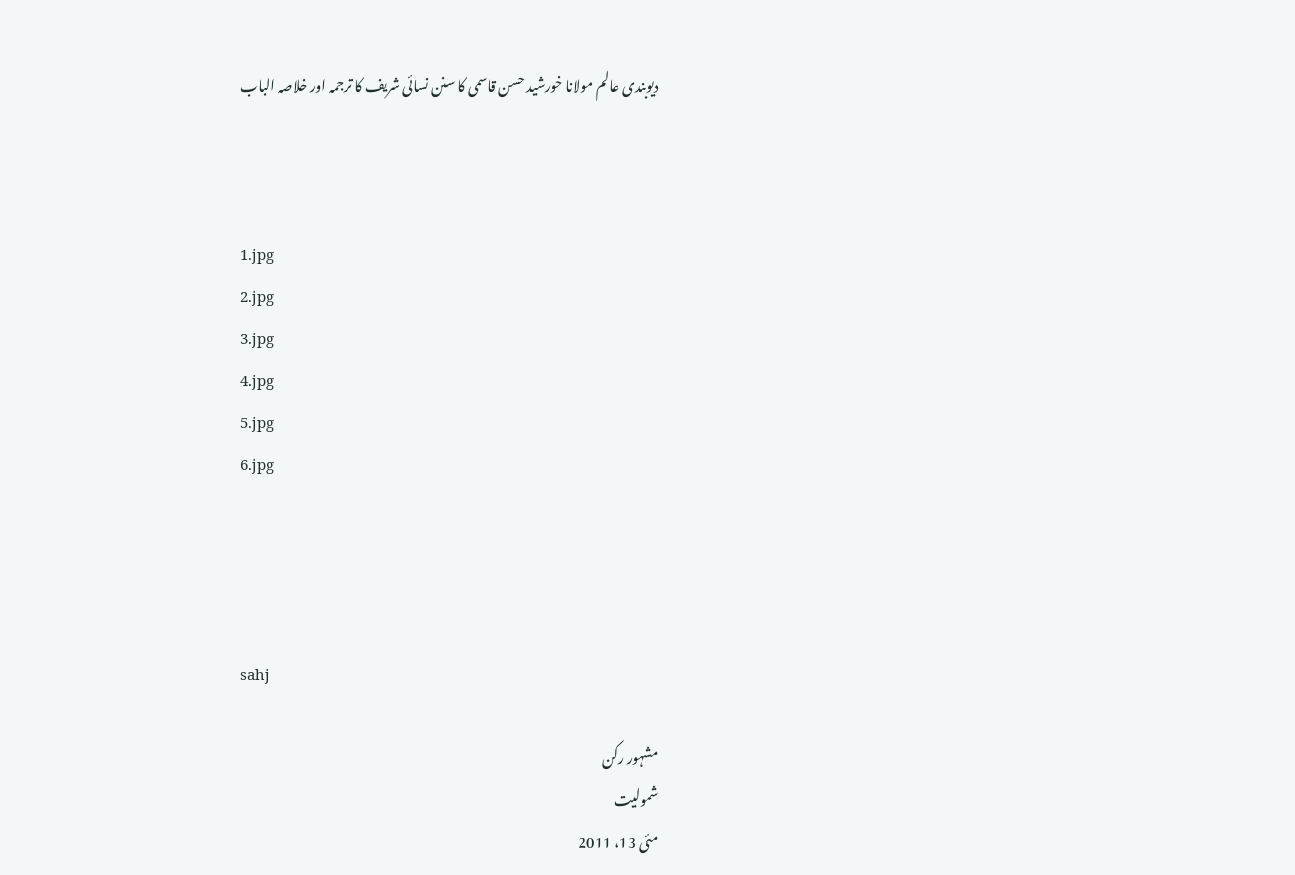دیوبندی عالم مولانا خورشید حسن قاسمی کا سنن نسائی شریف کا ترجمہ اور خلاصہ الباب



1.jpg
2.jpg
3.jpg
4.jpg
5.jpg
6.jpg




sahj

مشہور رکن
شمولیت
مئی 13، 2011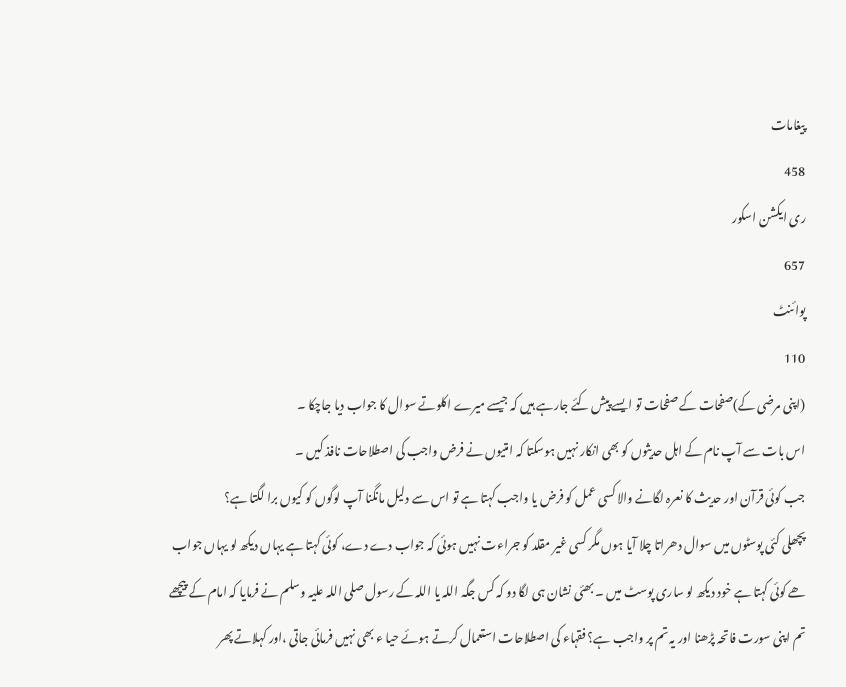پیغامات
458
ری ایکشن اسکور
657
پوائنٹ
110
(اپنی مرضی کے)صفحات کے صفحات تو ایسے پیش کئے جارہے ہیں کہ جیسے میرے اکلوتے سوال کا جواب دیا جاچکا ۔
اس بات سے آپ نام کے اہل حدیثوں کو بھی انکار نہیں ہوسکتا کہ امتیوں نے فرض واجب کی اصطلاحات نافذ کیں ۔
جب کوئی قرآن اور حدیث کا نعرہ لگانے والا کسی عمل کو فرض یا واجب کہتا ہے تو اس سے دلیل مانگنا آپ لوگوں کو کیوں برا لگتا ہے؟
پچھلی کئی پوسٹوں میں سوال دھراتا چلا آیا ہوں مگر کسی غیر مقلد کو جراءت نہیں ہوئی کہ جواب دے دے، کوئی کہتا ہے یہاں دیکھ لو یہاں جواب ھے کوئی کہتا ہے خود دیکھ لو ساری پوسٹ میں ۔ بھئی نشان ہی لگا دو کہ کس جگہ اللہ یا اللہ کے رسول صلی اللہ علیہ وسلم نے فرمایا کہ امام کے پیچھے تم اپنی سورت فاتحہ پڑھنا اور یہ تم پر واجب ہے؟ فقہاء کی اصطلاحات استعمال کرتے ہوئے حیا ء بھی نہیں فرمائی جاتی ،اور کہلاتے پھر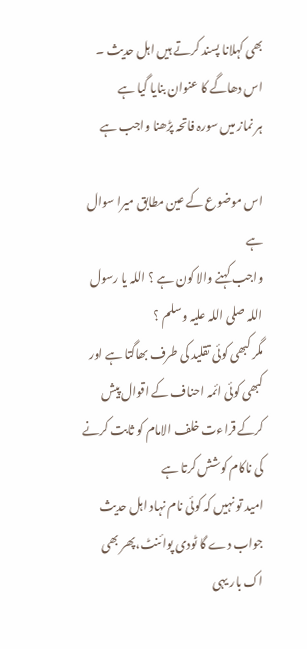بھی کہلانا پسند کرتے ہیں اہل حدیث ۔
اس دھاگے کا عنوان بنایا گیا ہے
ہر نماز میں سورہ فاتحہ پڑھنا واجب ہے

اس موضوع کے عین مطابق میرا سوال ہے
واجب کہنے والا کون ہے ؟ اللہ یا رسول اللہ صلی اللہ علیہ وسلم ؟
مگر کبھی کوئی تقلید کی طرف بھاگتا ہے اور کبھی کوئی ائمہ احناف کے اقوال پیش کرکے قراءت خلف الامام کو ثابت کرنے کی ناکام کوشش کرتا ہے
امید تو نہیں کہ کوئی نام نہاد اہل حدیث جواب دے گا ٹودی پوائنٹ،پھر بھی اک بار یہی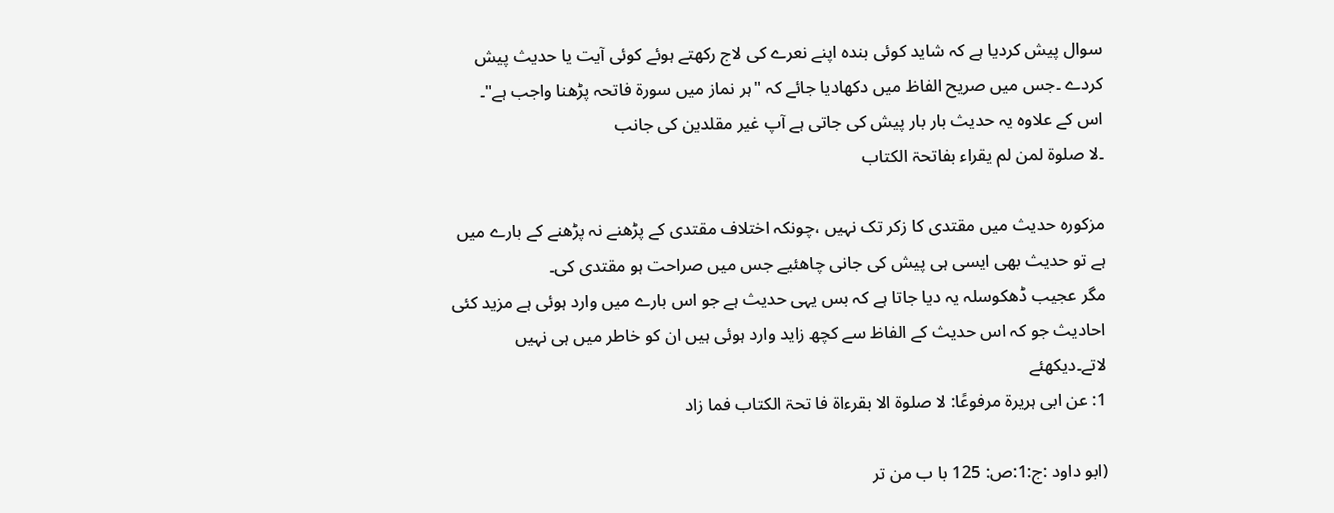سوال پیش کردیا ہے کہ شاید کوئی بندہ اپنے نعرے کی لاج رکھتے ہوئے کوئی آیت یا حدیث پیش کردے ۔جس میں صریح الفاظ میں دکھادیا جائے کہ "ہر نماز میں سورۃ فاتحہ پڑھنا واجب ہے"۔
اس کے علاوہ یہ حدیث بار بار پیش کی جاتی ہے آپ غیر مقلدین کی جانب
۔لا صلوۃ لمن لم یقراء بفاتحۃ الکتاب

مزکورہ حدیث میں مقتدی کا زکر تک نہیں ،چونکہ اختلاف مقتدی کے پڑھنے نہ پڑھنے کے بارے میں ہے تو حدیث بھی ایسی ہی پیش کی جانی چاھئیے جس میں صراحت ہو مقتدی کی۔
مگر عجیب ڈھکوسلہ یہ دیا جاتا ہے کہ بس یہی حدیث ہے جو اس بارے میں وارد ہوئی ہے مزید کئی احادیث جو کہ اس حدیث کے الفاظ سے کچھ زاید وارد ہوئی ہیں ان کو خاطر میں ہی نہیں لاتے۔دیکھئے
1: عن ابی ہریرۃ مرفوعًا: لا صلوۃ الا بقرءاۃ فا تحۃ الکتاب فما زاد

(ابو داود :ج:1:ص: 125 با ب من تر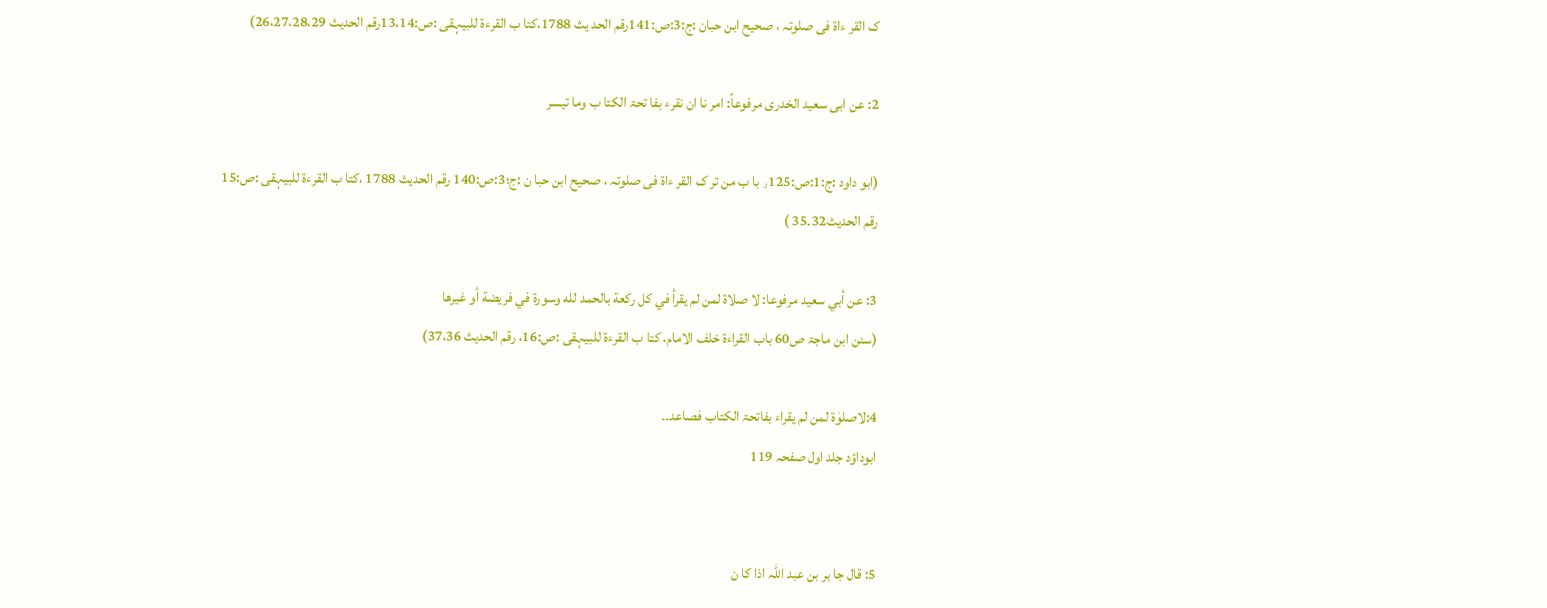ک القر ءاۃ فی صلوتہ ، صحیح ابن حبان :ج:3:ص:141رقم الحد یث 1788،کتا ب القرءۃ للبیہقی :ص:13،14رقم الحدیث 26،27،28،29)

2: عن ابی سعید الخدری مرفوعاً: امر نا ان نقرء بفا تحۃ الکتا ب وما تیسر

(ابو داود :ج:1:ص:٫125 با ب من تر ک القر ءاۃ فی صلوتہ ، صحیح ابن حبا ن :ج؛3:ص:140 رقم الحدیث 1788 ،کتا ب القرءۃ للبیہقی :ص:15 رقم الحدیث32۔35 )

3: عن أبي سعيد مرفوعا: لا صلاة لمن لم يقرأ في كل ركعة بالحمد لله وسورة في فريضة أو غيرها
(سنن ابن ماجۃ ص60 باب القراءۃ خلف الامام، کتا ب القرءۃ للبیہقی :ص:16، رقم الحدیث 37،36)

4:لاصلوٰۃ لمن لم یقراء بفاتحۃ الکتاب فصاعد۔۔
ابوداؤد جلد اول صفحہ 119


5: قال جا بر بن عبد اللہ اذا کا ن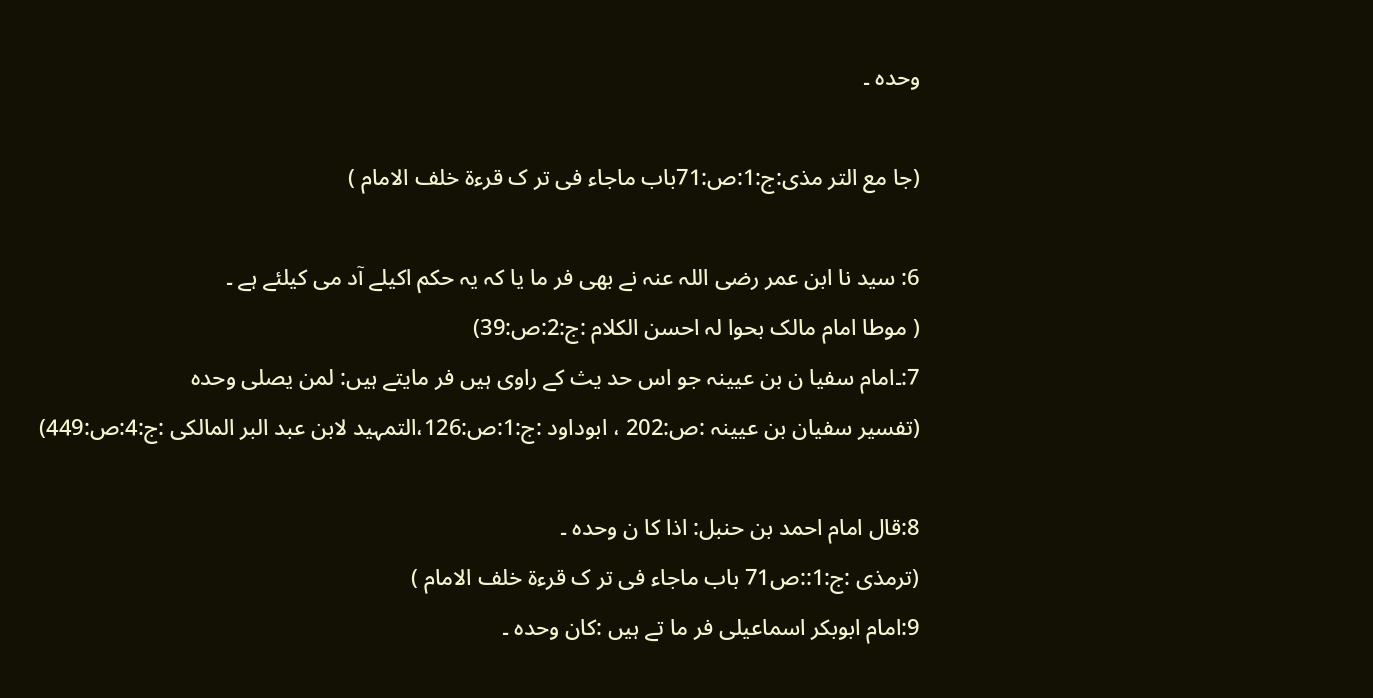وحدہ ۔

(جا مع التر مذی:ج:1:ص:71باب ماجاء فی تر ک قرءۃ خلف الامام )

6: سید نا ابن عمر رضی اللہ عنہ نے بھی فر ما یا کہ یہ حکم اکیلے آد می کیلئے ہے ۔
( موطا امام مالک بحوا لہ احسن الکلام :ج:2:ص:39)
7:۔امام سفیا ن بن عیینہ جو اس حد یث کے راوی ہیں فر مایتے ہیں: لمن یصلی وحدہ
(تفسیر سفیان بن عیینہ :ص:202 ، ابوداود :ج:1:ص:126،التمہید لابن عبد البر المالکی :ج:4:ص:449)

8:قال امام احمد بن حنبل: اذا کا ن وحدہ ۔
(ترمذی :ج:1::ص71 باب ماجاء فی تر ک قرءۃ خلف الامام )
9:امام ابوبکر اسماعیلی فر ما تے ہیں :کان وحدہ ۔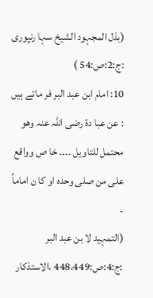(بذل المجہود الشیخ سہا رنپوری :ج:2:ص:54 )
10: امام ابن عبد البر فر ماتے ہیں : عن عبا دۃ رضی اللہ عنہ وھو محتمل للتاویل ۔۔۔۔ خا ص وواقع علی من صلی وحدہ او کا ن اماماً ۔
(التمہید لا بن عبد البر :ج:4:ص:448،449 ،الاستذکار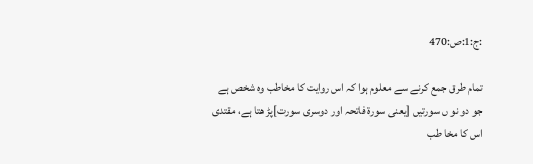:ج:1:ص:470

تمام طرق جمع کرنے سے معلوم ہوا کہ اس روایت کا مخاطب وہ شخص ہے جو دو نو ں سورتیں [یعنی سورۃ فاتحہ اور دوسری سورت]پڑ ھتا ہے، مقتدی اس کا مخا طب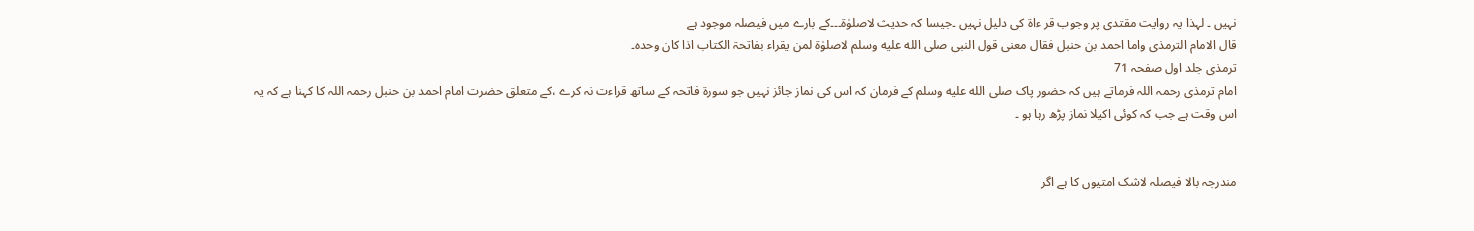نہیں ۔ لہذا یہ روایت مقتدی پر وجوب قر ءاۃ کی دلیل نہیں ۔جیسا کہ حدیث لاصلوٰۃ۔۔۔کے بارے میں فیصلہ موجود ہے
قال الامام الترمذی واما احمد بن حنبل فقال معنی قول النبی صلى الله عليه وسلم لاصلوٰۃ لمن یقراء بفاتحۃ الکتاب اذا کان وحدہ۔
ترمذی جلد اول صفحہ 71
امام ترمذی رحمہ اللہ فرماتے ہیں کہ حضور پاک صلى الله عليه وسلم کے فرمان کہ اس کی نماز جائز نہیں جو سورۃ فاتحہ کے ساتھ قراءت نہ کرے ،کے متعلق حضرت امام احمد بن حنبل رحمہ اللہ کا کہنا ہے کہ یہ اس وقت ہے جب کہ کوئی اکیلا نماز پڑھ رہا ہو ۔


مندرجہ بالا فیصلہ لاشک امتیوں کا ہے اگر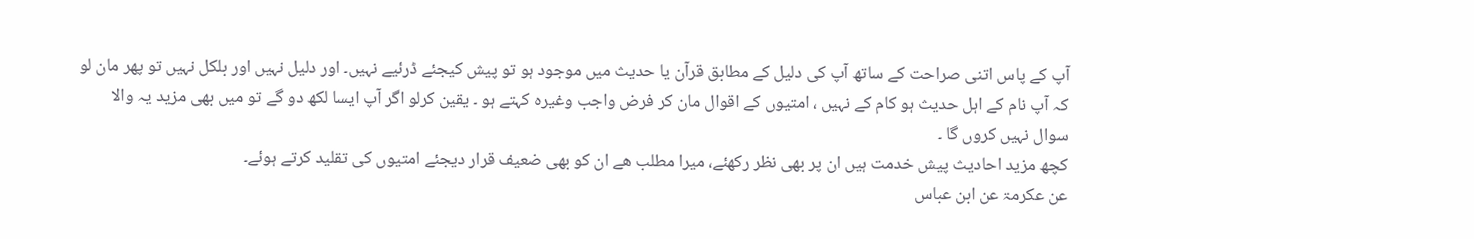آپ کے پاس اتنی صراحت کے ساتھ آپ کی دلیل کے مطابق قرآن یا حدیث میں موجود ہو تو پیش کیجئے ڈرئیے نہیں۔ اور دلیل نہیں اور بلکل نہیں تو پھر مان لو کہ آپ نام کے اہل حدیث ہو کام کے نہیں ، امتیوں کے اقوال مان کر فرض واجب وغیرہ کہتے ہو ۔ یقین کرلو اگر آپ ایسا لکھ دو گے تو میں بھی مزید یہ والا سوال نہیں کروں گا ۔
کچھ مزید احادیث پیش خدمت ہیں ان پر بھی نظر رکھئے، میرا مطلب ھے ان کو بھی ضعیف قرار دیجئے امتیوں کی تقلید کرتے ہوئے۔
عن عکرمۃ عن ابن عباس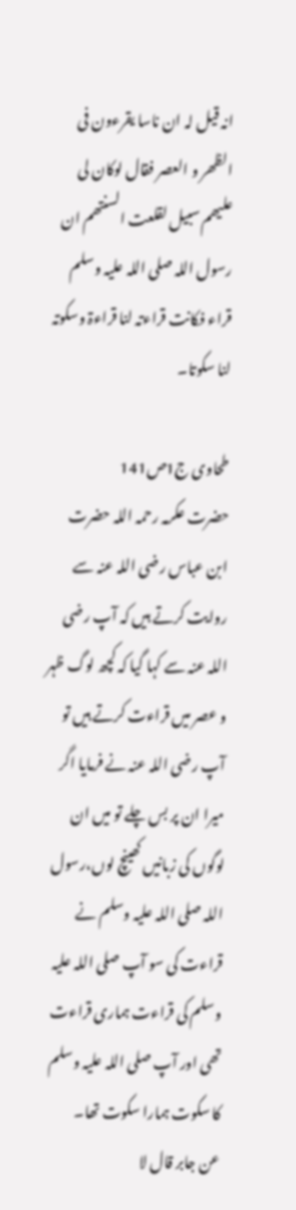انہ قیل لہ ان ناسا یقرءون فی الظھر و العصر فقال لوکان لی علیھم سبیل لقلعت السنتھم ان رسول اللہ صلی اللہ علیہ وسلم قراء فکانت قراءتہ لنا قراءۃ وسکوتہ لنا سکوتا۔

طحاوی ج1ص141
حضرت عکرمہ رحمہ اللہ حضرت ابن عباس رضی اللہ عنہ سے روایت کرتے ہیں کہ آپ رضی اللہ عنہ سے کہا گیا کہ کچھ لوگ ظہر و عصر میں قراءت کرتے ہیں تو آپ رضی اللہ عنہ نے فرمایا اگر میرا ان پر بس چلے تو میں ان لوگوں کی زبانیں کھینچ لوں،رسول اللہ صلی اللہ علیہ وسلم نے قراءت کی سو آپ صلی اللہ علیہ وسلم کی قراءت ہماری قراءت تھی اور آپ صلی اللہ علیہ وسلم کا سکوت ہمارا سکوت تھا۔
عن جابر قال لا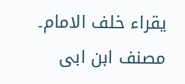یقراء خلف الامام۔
مصنف ابن ابی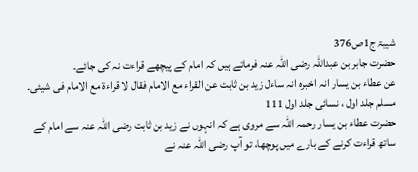شیبۃ ج1ص376
حضرت جابر بن عبداللہ رضی اللہ عنہ فرماتے ہیں کہ امام کے پیچھے قراءت نہ کی جائے۔
عن عطاء بن یسار انہ اخبرہ انہ ساءل زید بن ثابت عن القراء مع الامام فقال لا قراءۃ مع الامام فی شیئی۔
مسلم جلد اول ، نسائی جلد اول 111
حضرت عطاء بن یسار رحمہ اللہ سے مروی ہے کہ انہوں نے زید بن ثابت رضی اللہ عنہ سے امام کے ساتھ قراءت کرنے کے بارے میں پوچھا، تو آپ رضی اللہ عنہ نے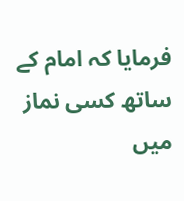فرمایا کہ امام کے ساتھ کسی نماز میں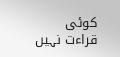کوئی قراءت نہیں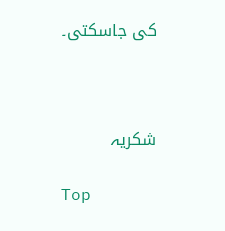کی جاسکتی۔



شکریہ

Top